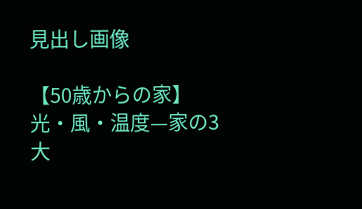見出し画像

【50歳からの家】光・風・温度—家の3大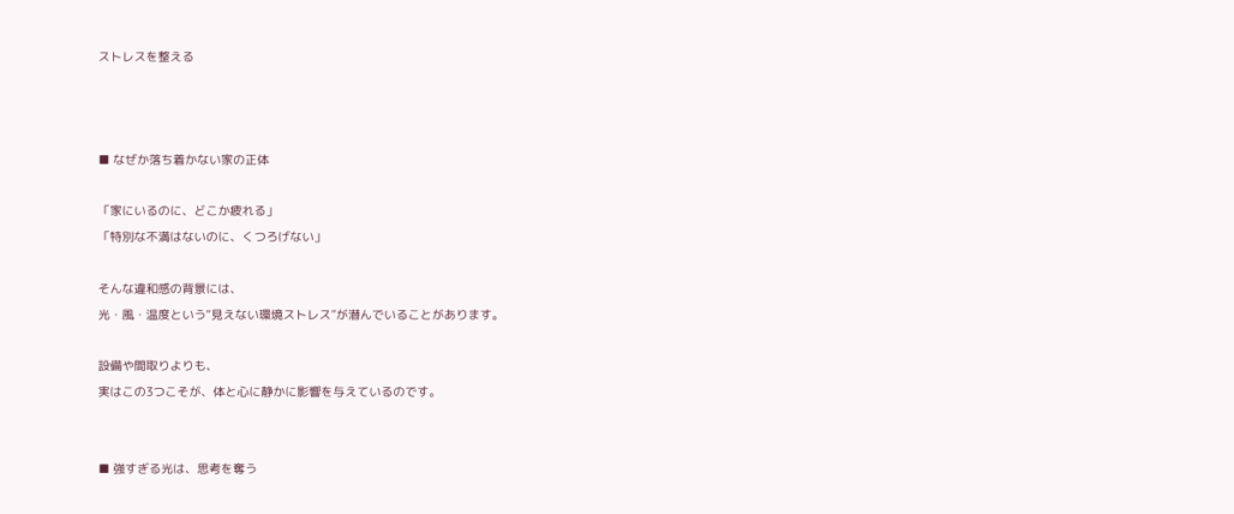ストレスを整える



■ なぜか落ち着かない家の正体

「家にいるのに、どこか疲れる」
「特別な不満はないのに、くつろげない」

そんな違和感の背景には、
光・風・温度という“見えない環境ストレス”が潜んでいることがあります。

設備や間取りよりも、
実はこの3つこそが、体と心に静かに影響を与えているのです。


■ 強すぎる光は、思考を奪う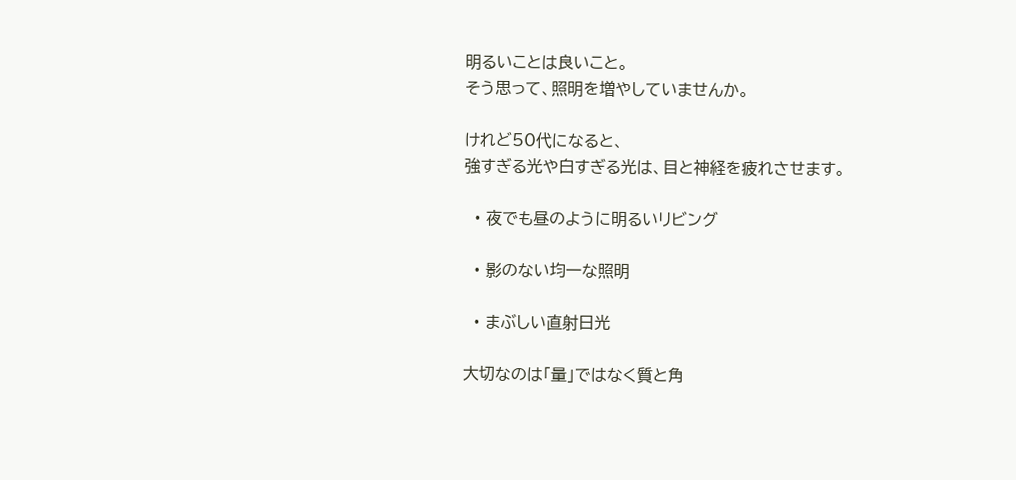明るいことは良いこと。
そう思って、照明を増やしていませんか。

けれど50代になると、
強すぎる光や白すぎる光は、目と神経を疲れさせます。

  • 夜でも昼のように明るいリビング

  • 影のない均一な照明

  • まぶしい直射日光

大切なのは「量」ではなく質と角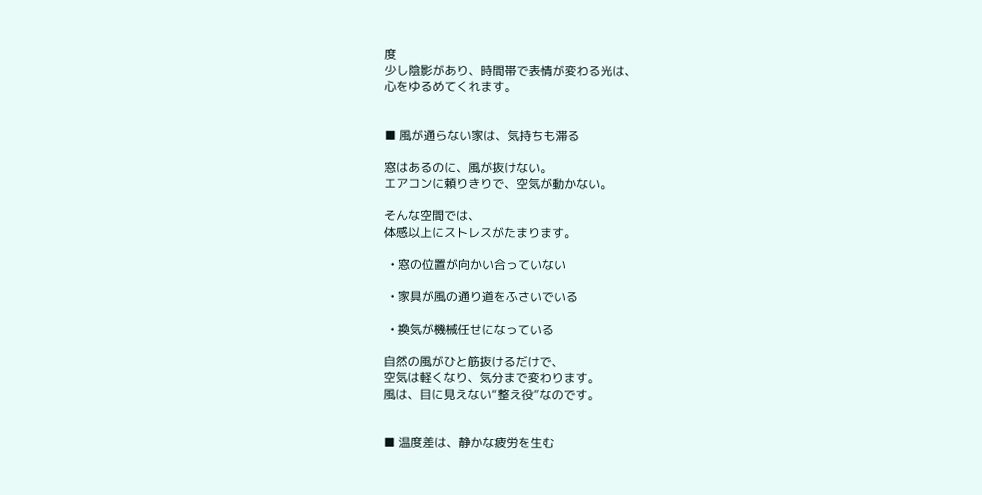度
少し陰影があり、時間帯で表情が変わる光は、
心をゆるめてくれます。


■ 風が通らない家は、気持ちも滞る

窓はあるのに、風が抜けない。
エアコンに頼りきりで、空気が動かない。

そんな空間では、
体感以上にストレスがたまります。

  • 窓の位置が向かい合っていない

  • 家具が風の通り道をふさいでいる

  • 換気が機械任せになっている

自然の風がひと筋抜けるだけで、
空気は軽くなり、気分まで変わります。
風は、目に見えない“整え役”なのです。


■ 温度差は、静かな疲労を生む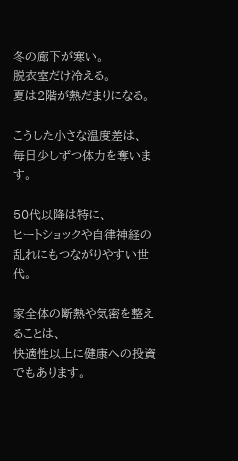冬の廊下が寒い。
脱衣室だけ冷える。
夏は2階が熱だまりになる。

こうした小さな温度差は、
毎日少しずつ体力を奪います。

50代以降は特に、
ヒートショックや自律神経の乱れにもつながりやすい世代。

家全体の断熱や気密を整えることは、
快適性以上に健康への投資でもあります。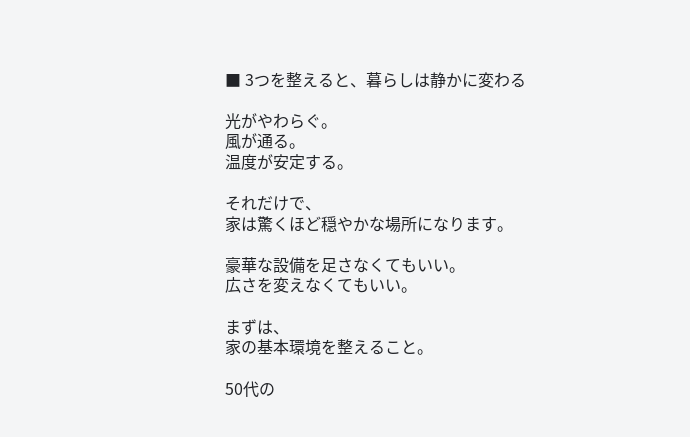■ 3つを整えると、暮らしは静かに変わる

光がやわらぐ。
風が通る。
温度が安定する。

それだけで、
家は驚くほど穏やかな場所になります。

豪華な設備を足さなくてもいい。
広さを変えなくてもいい。

まずは、
家の基本環境を整えること。

50代の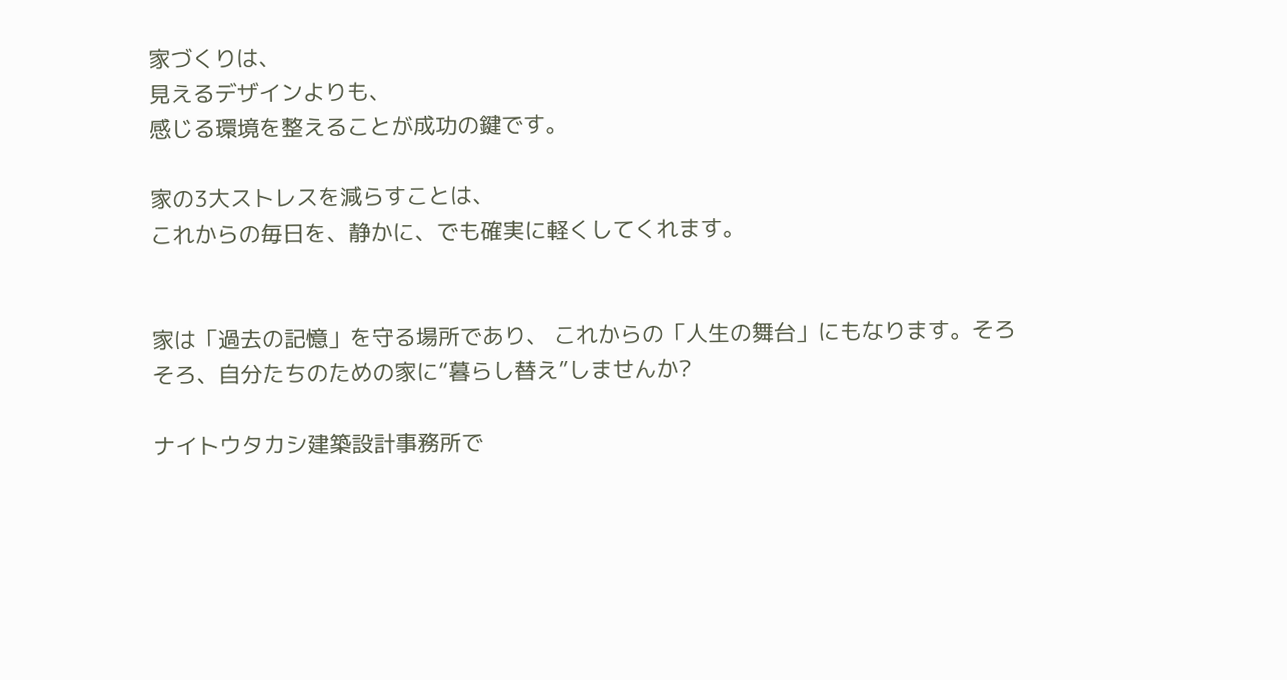家づくりは、
見えるデザインよりも、
感じる環境を整えることが成功の鍵です。

家の3大ストレスを減らすことは、
これからの毎日を、静かに、でも確実に軽くしてくれます。


家は「過去の記憶」を守る場所であり、 これからの「人生の舞台」にもなります。そろそろ、自分たちのための家に“暮らし替え”しませんか?

ナイトウタカシ建築設計事務所で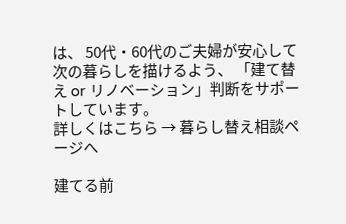は、 50代・60代のご夫婦が安心して次の暮らしを描けるよう、 「建て替え or リノベーション」判断をサポートしています。
詳しくはこちら → 暮らし替え相談ページへ

建てる前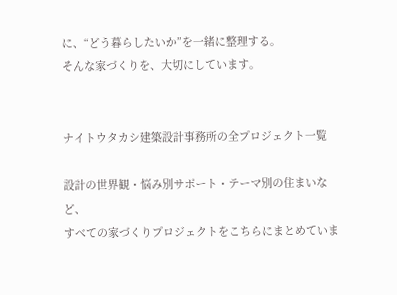に、“どう暮らしたいか”を一緒に整理する。
そんな家づくりを、大切にしています。


ナイトウタカシ建築設計事務所の全プロジェクト一覧

設計の世界観・悩み別サポート・テーマ別の住まいなど、
すべての家づくりプロジェクトをこちらにまとめていま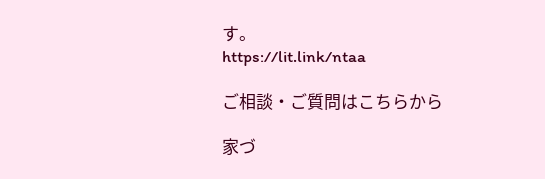す。
https://lit.link/ntaa

ご相談・ご質問はこちらから

家づ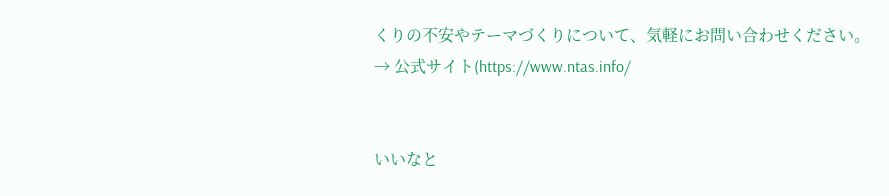くりの不安やテーマづくりについて、気軽にお問い合わせください。
→ 公式サイト(https://www.ntas.info/


いいなと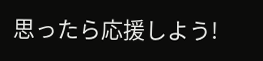思ったら応援しよう!